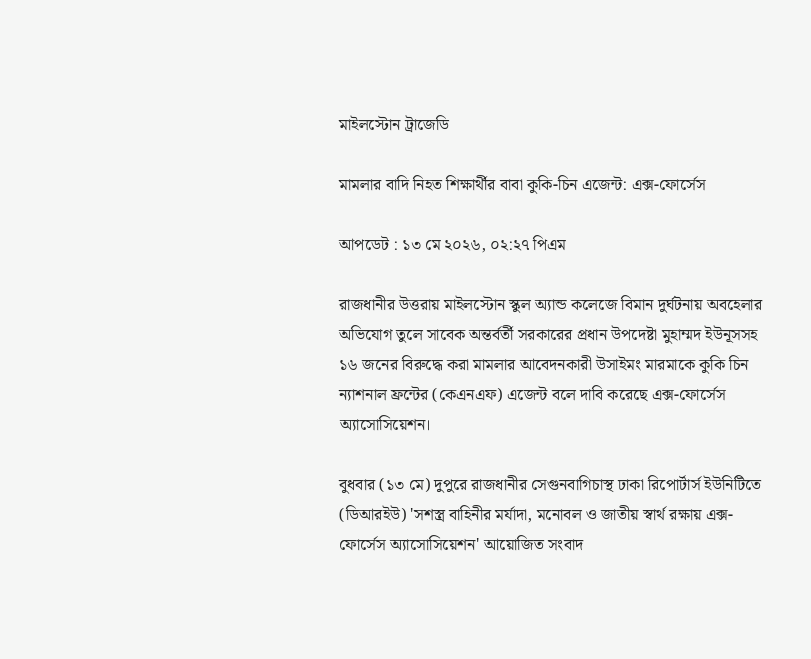মাইলস্টোন ট্রাজেডি

মামলার বাদি নিহত শিক্ষার্থীর বাবা কুকি-চিন এজেন্ট: এক্স-ফোর্সেস

আপডেট : ১৩ মে ২০২৬, ০২:২৭ পিএম

রাজধানীর উত্তরায় মাইলস্টোন স্কুল অ্যান্ড কলেজে বিমান দুর্ঘটনায় অবহেলার অভিযোগ তুলে সাবেক অন্তর্বর্তী সরকারের প্রধান উপদেষ্টা মুহাম্মদ ইউনূসসহ ১৬ জনের বিরুদ্ধে করা মামলার আবেদনকারী উসাইমং মারমাকে কুকি চিন ন্যাশনাল ফ্রন্টের (কেএনএফ) এজেন্ট বলে দাবি করেছে এক্স-ফোর্সেস অ্যাসোসিয়েশন।

বুধবার (১৩ মে) দুপুরে রাজধানীর সেগুনবাগিচাস্থ ঢাকা রিপোর্টার্স ইউনিটিতে (ডিআরইউ) 'সশস্ত্র বাহিনীর মর্যাদা, মনোবল ও জাতীয় স্বার্থ রক্ষায় এক্স-ফোর্সেস অ্যাসোসিয়েশন' আয়োজিত সংবাদ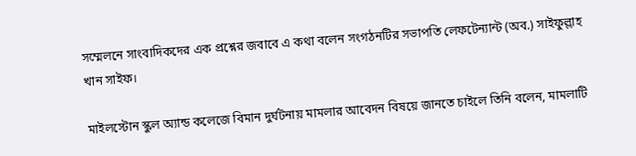সম্মেলনে সাংবাদিকদের এক প্রশ্নের জবাবে এ কথা বলেন সংগঠনটির সভাপতি লেফটেন্যান্ট (অব.) সাইফুল্লাহ খান সাইফ।

মাইলস্টোন স্কুল অ্যান্ড কলেজে বিমান দুর্ঘটনায় মামলার আবেদন বিষয়ে জানতে চাইলে তিনি বলেন, মামলাটি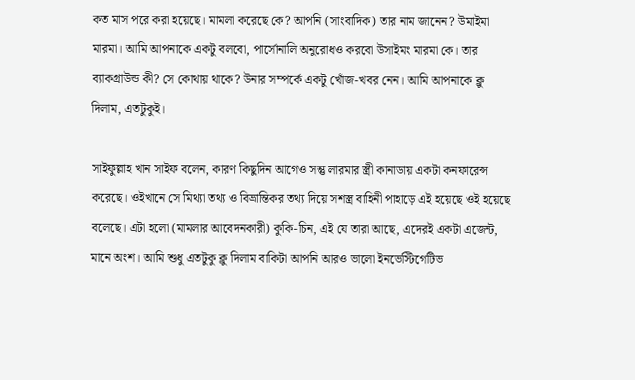কত মাস পরে করা হয়েছে। মামলা করেছে কে? আপনি (সাংবাদিক) তার নাম জানেন? উমাইমা মারমা। আমি আপনাকে একটু বলবো, পার্সোনালি অনুরোধও করবো উসাইমং মারমা কে। তার ব্যাকগ্রাউন্ড কী? সে কোথায় থাকে? উনার সম্পর্কে একটু খোঁজ-খবর নেন। আমি আপনাকে ক্লু দিলাম, এতটুকুই।

সাইফুল্লাহ খান সাইফ বলেন, কারণ কিছুদিন আগেও সন্তু লারমার স্ত্রী কানাডায় একটা কনফারেন্স করেছে। ওইখানে সে মিথ্যা তথ্য ও বিভ্রান্তিকর তথ্য দিয়ে সশস্ত্র বাহিনী পাহাড়ে এই হয়েছে ওই হয়েছে বলেছে। এটা হলো (মামলার আবেদনকারী) কুকি-চিন, এই যে তারা আছে, এদেরই একটা এজেন্ট, মানে অংশ। আমি শুধু এতটুকু ক্লু দিলাম বাকিটা আপনি আরও ভালো ইনভেস্টিগেটিভ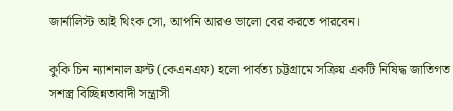জার্নালিস্ট আই থিংক সো, আপনি আরও ভালো বের করতে পারবেন।

কুকি চিন ন্যাশনাল ফ্রন্ট (কেএনএফ) হলো পার্বত্য চট্টগ্রামে সক্রিয় একটি নিষিদ্ধ জাতিগত সশস্ত্র বিচ্ছিন্নতাবাদী সন্ত্রাসী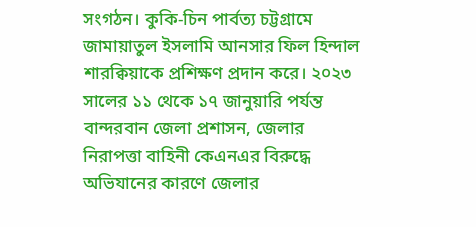সংগঠন। কুকি-চিন পার্বত্য চট্টগ্রামে জামায়াতুল ইসলামি আনসার ফিল হিন্দাল শারক্বিয়াকে প্রশিক্ষণ প্রদান করে। ২০২৩ সালের ১১ থেকে ১৭ জানুয়ারি পর্যন্ত বান্দরবান জেলা প্রশাসন, জেলার নিরাপত্তা বাহিনী কেএনএর বিরুদ্ধে অভিযানের কারণে জেলার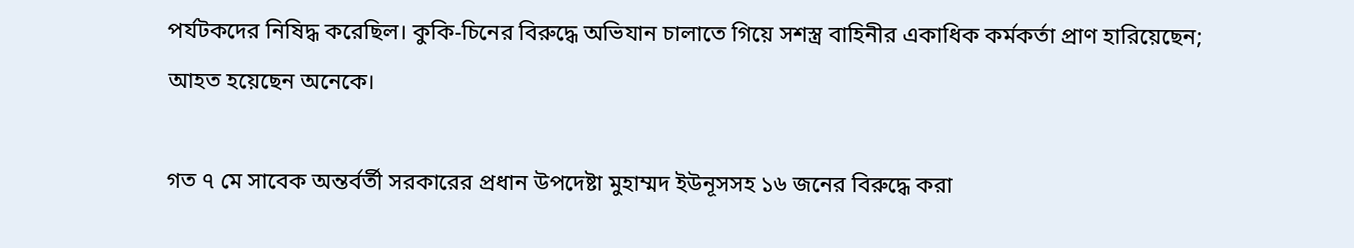পর্যটকদের নিষিদ্ধ করেছিল। কুকি-চিনের বিরুদ্ধে অভিযান চালাতে গিয়ে সশস্ত্র বাহিনীর একাধিক কর্মকর্তা প্রাণ হারিয়েছেন; আহত হয়েছেন অনেকে।

গত ৭ মে সাবেক অন্তর্বর্তী সরকারের প্রধান উপদেষ্টা মুহাম্মদ ইউনূসসহ ১৬ জনের বিরুদ্ধে করা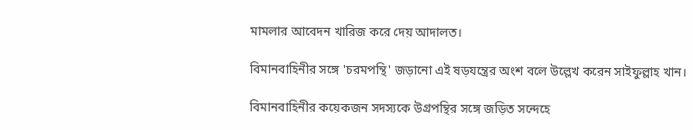মামলার আবেদন খারিজ করে দেয় আদালত।

বিমানবাহিনীর সঙ্গে 'চরমপন্থি' জড়ানো এই ষড়যন্ত্রের অংশ বলে উল্লেখ করেন সাইফুল্লাহ খান।

বিমানবাহিনীর কয়েকজন সদস্যকে উগ্রপন্থির সঙ্গে জড়িত সন্দেহে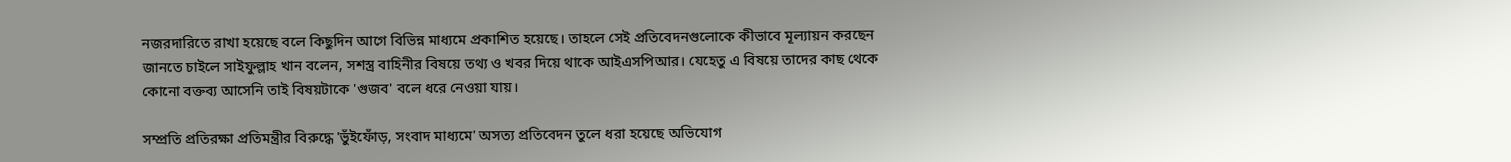নজরদারিতে রাখা হয়েছে বলে কিছুদিন আগে বিভিন্ন মাধ্যমে প্রকাশিত হয়েছে। তাহলে সেই প্রতিবেদনগুলোকে কীভাবে মূল্যায়ন করছেন জানতে চাইলে সাইফুল্লাহ খান বলেন, সশস্ত্র বাহিনীর বিষয়ে তথ্য ও খবর দিয়ে থাকে আইএসপিআর। যেহেতু এ বিষয়ে তাদের কাছ থেকে কোনো বক্তব্য আসেনি তাই বিষয়টাকে 'গুজব' বলে ধরে নেওয়া যায়।

সম্প্রতি প্রতিরক্ষা প্রতিমন্ত্রীর বিরুদ্ধে 'ভুঁইফোঁড়, সংবাদ মাধ্যমে' অসত্য প্রতিবেদন তুলে ধরা হয়েছে অভিযোগ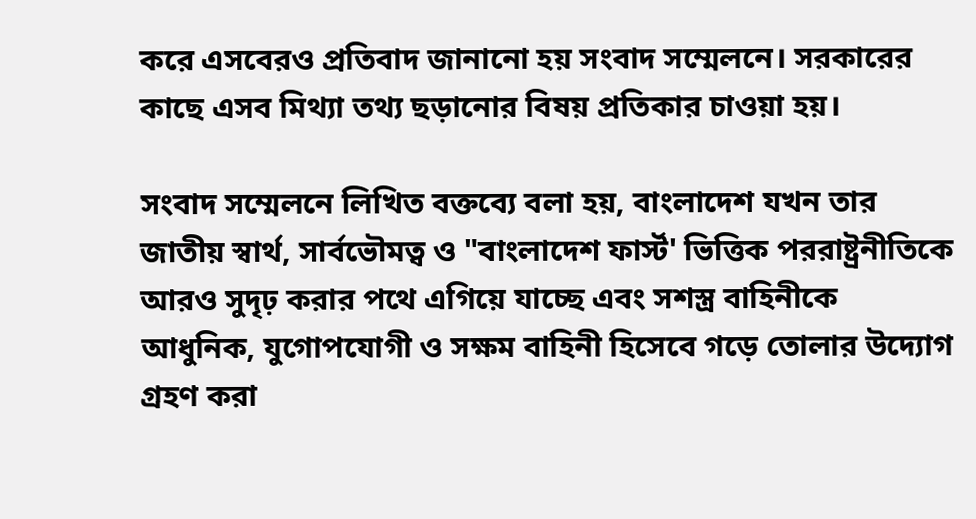করে এসবেরও প্রতিবাদ জানানো হয় সংবাদ সম্মেলনে। সরকারের কাছে এসব মিথ্যা তথ্য ছড়ানোর বিষয় প্রতিকার চাওয়া হয়।

সংবাদ সম্মেলনে লিখিত বক্তব্যে বলা হয়, বাংলাদেশ যখন তার জাতীয় স্বার্থ, সার্বভৌমত্ব ও "বাংলাদেশ ফার্স্ট' ভিত্তিক পররাষ্ট্রনীতিকে আরও সুদৃঢ় করার পথে এগিয়ে যাচ্ছে এবং সশস্ত্র বাহিনীকে আধুনিক, যুগোপযোগী ও সক্ষম বাহিনী হিসেবে গড়ে তোলার উদ্যোগ গ্রহণ করা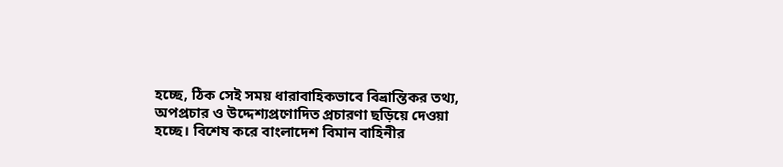হচ্ছে, ঠিক সেই সময় ধারাবাহিকভাবে বিভ্রান্তিকর তথ্য, অপপ্রচার ও উদ্দেশ্যপ্রণোদিত প্রচারণা ছড়িয়ে দেওয়া হচ্ছে। বিশেষ করে বাংলাদেশ বিমান বাহিনীর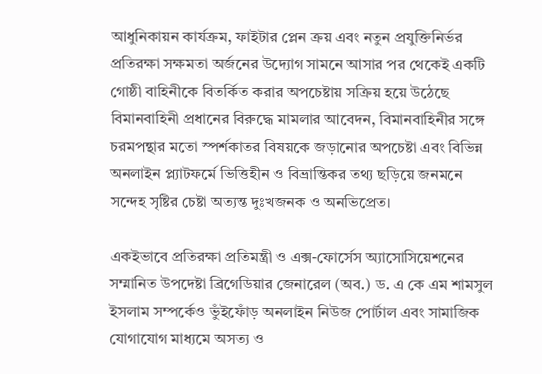আধুনিকায়ন কার্যক্রম, ফাইটার প্লেন ক্রয় এবং নতুন প্রযুক্তিনির্ভর প্রতিরক্ষা সক্ষমতা অর্জনের উদ্যোগ সামনে আসার পর থেকেই একটি গোষ্ঠী বাহিনীকে বিতর্কিত করার অপচেষ্টায় সক্রিয় হয়ে উঠেছে বিমানবাহিনী প্রধানের বিরুদ্ধে মামলার আবেদন, বিমানবাহিনীর সঙ্গে চরমপন্থার মতো স্পর্শকাতর বিষয়কে জড়ানোর অপচেষ্টা এবং বিভিন্ন অনলাইন প্ল্যাটফর্মে ভিত্তিহীন ও বিভ্রান্তিকর তথ্য ছড়িয়ে জনমনে সন্দেহ সৃষ্টির চেষ্টা অত্যন্ত দুঃখজনক ও অনভিপ্রেত।

একইভাবে প্রতিরক্ষা প্রতিমন্ত্রী ও এক্স-ফোর্সেস অ্যাসোসিয়েশনের সম্মানিত উপদেষ্টা ব্রিগেডিয়ার জেনারেল (অব.) ড. এ কে এম শামসুল ইসলাম সম্পর্কেও ভুঁইফোঁড় অনলাইন নিউজ পোর্টাল এবং সামাজিক যোগাযোগ মাধ্যমে অসত্য ও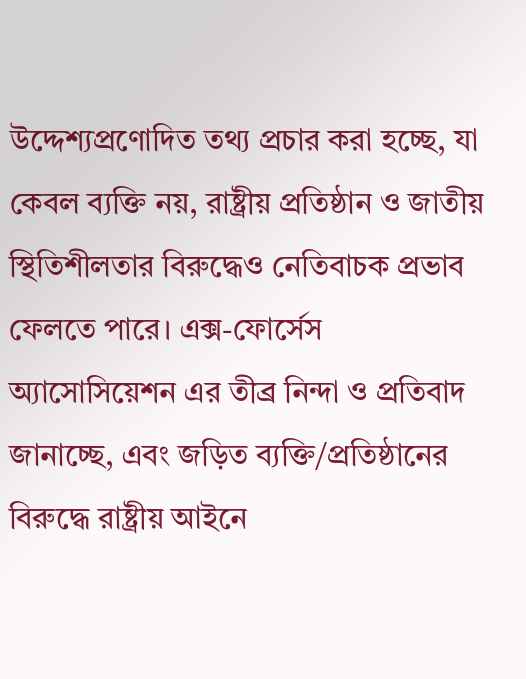উদ্দেশ্যপ্রণোদিত তথ্য প্রচার করা হচ্ছে, যা কেবল ব্যক্তি নয়, রাষ্ট্রীয় প্রতিষ্ঠান ও জাতীয় স্থিতিশীলতার বিরুদ্ধেও নেতিবাচক প্রভাব ফেলতে পারে। এক্স-ফোর্সেস অ্যাসোসিয়েশন এর তীব্র নিন্দা ও প্রতিবাদ জানাচ্ছে, এবং জড়িত ব্যক্তি/প্রতিষ্ঠানের বিরুদ্ধে রাষ্ট্রীয় আইনে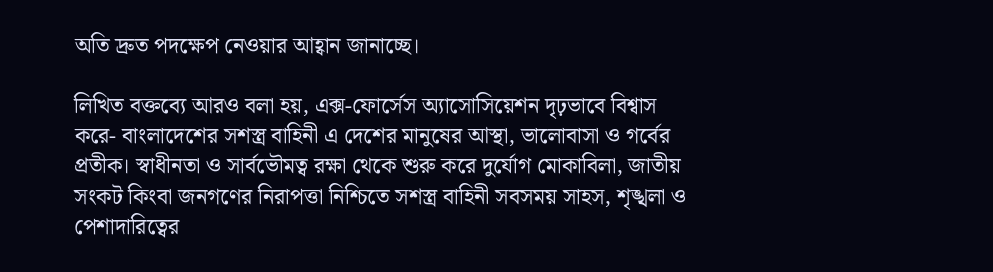অতি দ্রুত পদক্ষেপ নেওয়ার আহ্বান জানাচ্ছে।

লিখিত বক্তব্যে আরও বলা হয়, এক্স-ফোর্সেস অ্যাসোসিয়েশন দৃঢ়ভাবে বিশ্বাস করে- বাংলাদেশের সশস্ত্র বাহিনী এ দেশের মানুষের আস্থা, ভালোবাসা ও গর্বের প্রতীক। স্বাধীনতা ও সার্বভৌমত্ব রক্ষা থেকে শুরু করে দুর্যোগ মোকাবিলা, জাতীয় সংকট কিংবা জনগণের নিরাপত্তা নিশ্চিতে সশস্ত্র বাহিনী সবসময় সাহস, শৃঙ্খলা ও পেশাদারিত্বের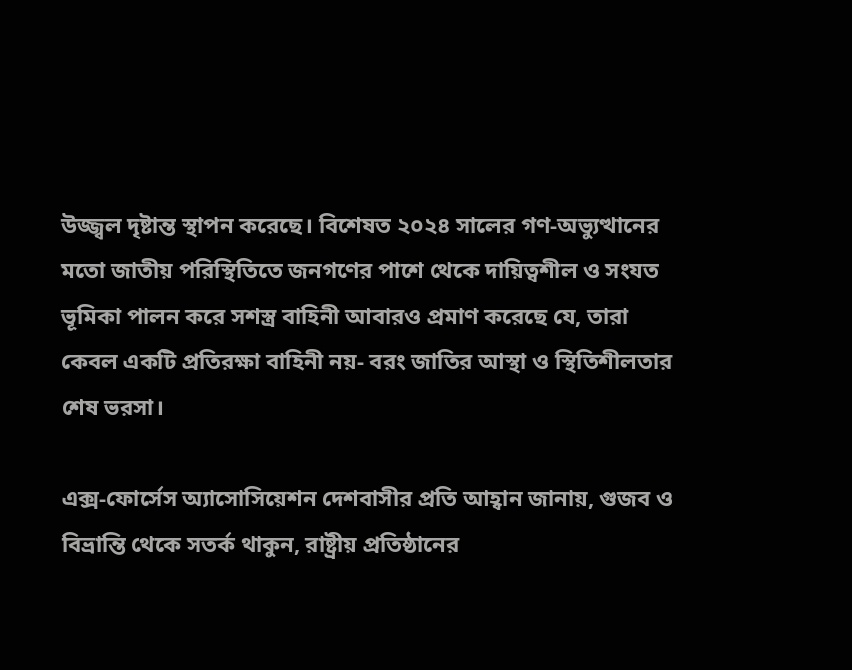উজ্জ্বল দৃষ্টান্ত স্থাপন করেছে। বিশেষত ২০২৪ সালের গণ-অভ্যুত্থানের মতো জাতীয় পরিস্থিতিতে জনগণের পাশে থেকে দায়িত্বশীল ও সংযত ভূমিকা পালন করে সশস্ত্র বাহিনী আবারও প্রমাণ করেছে যে, তারা কেবল একটি প্রতিরক্ষা বাহিনী নয়- বরং জাতির আস্থা ও স্থিতিশীলতার শেষ ভরসা।

এক্স-ফোর্সেস অ্যাসোসিয়েশন দেশবাসীর প্রতি আহ্বান জানায়, গুজব ও বিভ্রান্তি থেকে সতর্ক থাকুন, রাষ্ট্রীয় প্রতিষ্ঠানের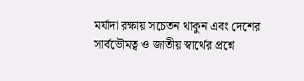মর্যাদা রক্ষায় সচেতন থাকুন এবং দেশের সার্বভৌমত্ব ও জাতীয় স্বার্থের প্রশ্নে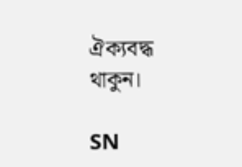ঐক্যবদ্ধ থাকুন।

SN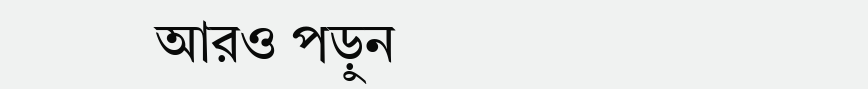আরও পড়ুন